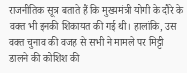राजनीतिक सूत्र बताते हैं कि मुख्यमंत्री योगी के दौरे के वक्त भी इनकी शिकायत की गई थी। हालांकि, उस वक्त चुनाव की वजह से सभी ने मामले पर मिट्टी डालने की कोशिश की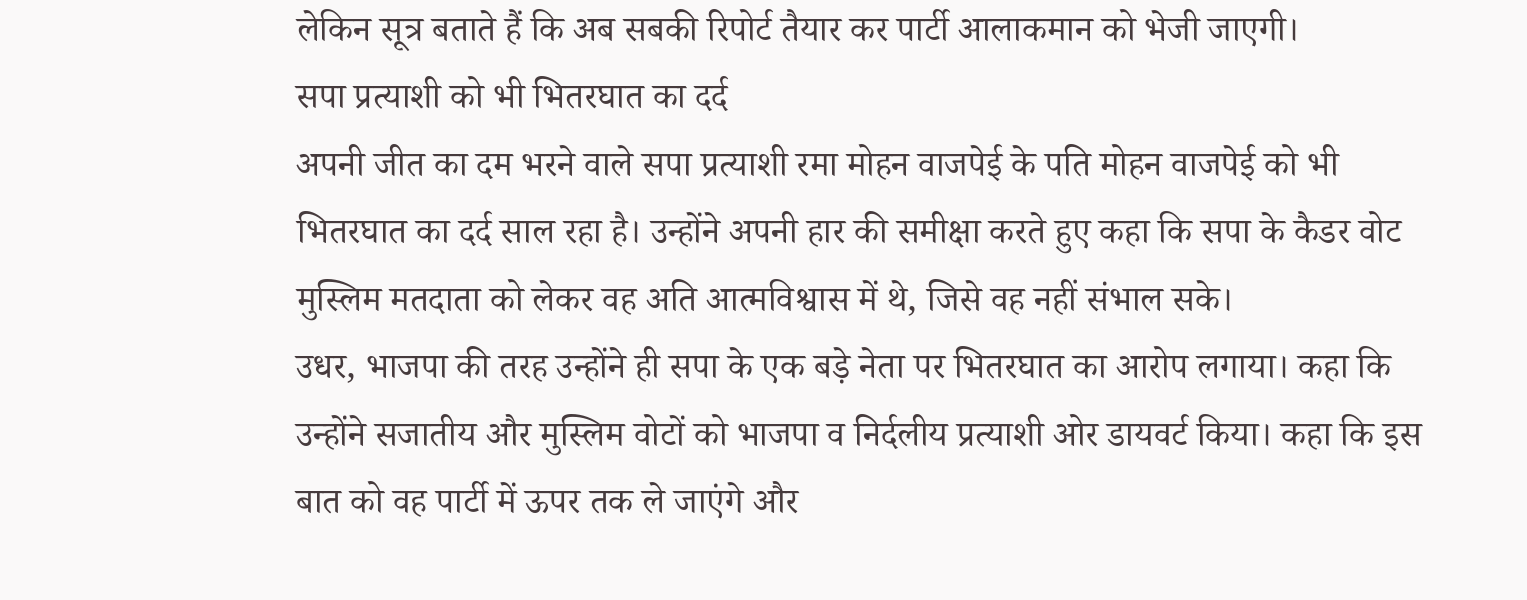लेकिन सूत्र बताते हैं कि अब सबकी रिपोर्ट तैयार कर पार्टी आलाकमान को भेजी जाएगी।
सपा प्रत्याशी को भी भितरघात का दर्द
अपनी जीत का दम भरने वाले सपा प्रत्याशी रमा मोहन वाजपेई के पति मोहन वाजपेई को भी भितरघात का दर्द साल रहा है। उन्होंने अपनी हार की समीक्षा करते हुए कहा कि सपा के कैडर वोट मुस्लिम मतदाता को लेकर वह अति आत्मविश्वास में थे, जिसे वह नहीं संभाल सके।
उधर, भाजपा की तरह उन्होंने ही सपा के एक बड़े नेता पर भितरघात का आरोप लगाया। कहा कि उन्होंने सजातीय और मुस्लिम वोटों को भाजपा व निर्दलीय प्रत्याशी ओर डायवर्ट किया। कहा कि इस बात को वह पार्टी में ऊपर तक ले जाएंगे और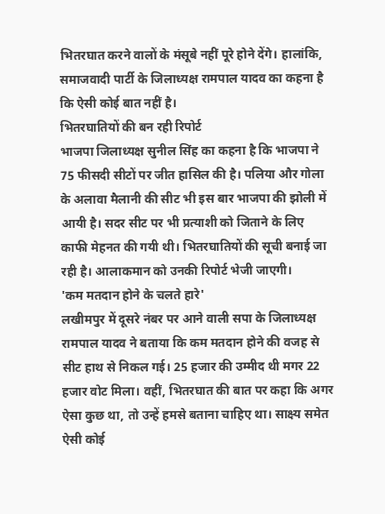भितरघात करने वालों के मंसूबे नहीं पूरे होने देंगे। हालांकि, समाजवादी पार्टी के जिलाध्यक्ष रामपाल यादव का कहना है कि ऐसी कोई बात नहीं है।
भितरघातियों की बन रही रिपोर्ट
भाजपा जिलाध्यक्ष सुनील सिंह का कहना है कि भाजपा ने 75 फीसदी सीटों पर जीत हासिल की है। पलिया और गोला के अलावा मैलानी की सीट भी इस बार भाजपा की झोली में आयी है। सदर सीट पर भी प्रत्याशी को जिताने के लिए काफी मेहनत की गयी थी। भितरघातियों की सूची बनाई जा रही है। आलाकमान को उनकी रिपोर्ट भेजी जाएगी।
'कम मतदान होने के चलते हारे'
लखीमपुर में दूसरे नंबर पर आने वाली सपा के जिलाध्यक्ष रामपाल यादव ने बताया कि कम मतदान होने की वजह से सीट हाथ से निकल गई। 25 हजार की उम्मीद थी मगर 22 हजार वोट मिला। वहीं, भितरघात की बात पर कहा कि अगर ऐसा कुछ था, तो उन्हें हमसे बताना चाहिए था। साक्ष्य समेत ऐसी कोई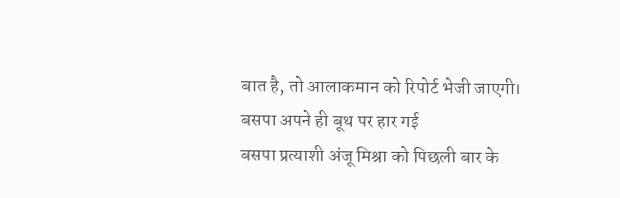बात है, तो आलाकमान को रिपोर्ट भेजी जाएगी।
बसपा अपने ही बूथ पर हार गई
बसपा प्रत्याशी अंजू मिश्रा को पिछली बार के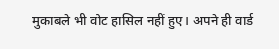मुकाबले भी वोट हासिल नहीं हुए। अपने ही वार्ड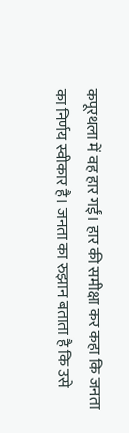कपूरथला में वह हार गईं। हार की समीक्षा कर कहा कि जनता का निर्णय स्वीकार है। जनता का रुझान बताता है कि उसे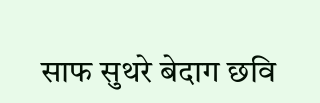साफ सुथरे बेदाग छवि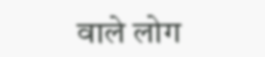वाले लोग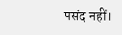पसंद नहीं।